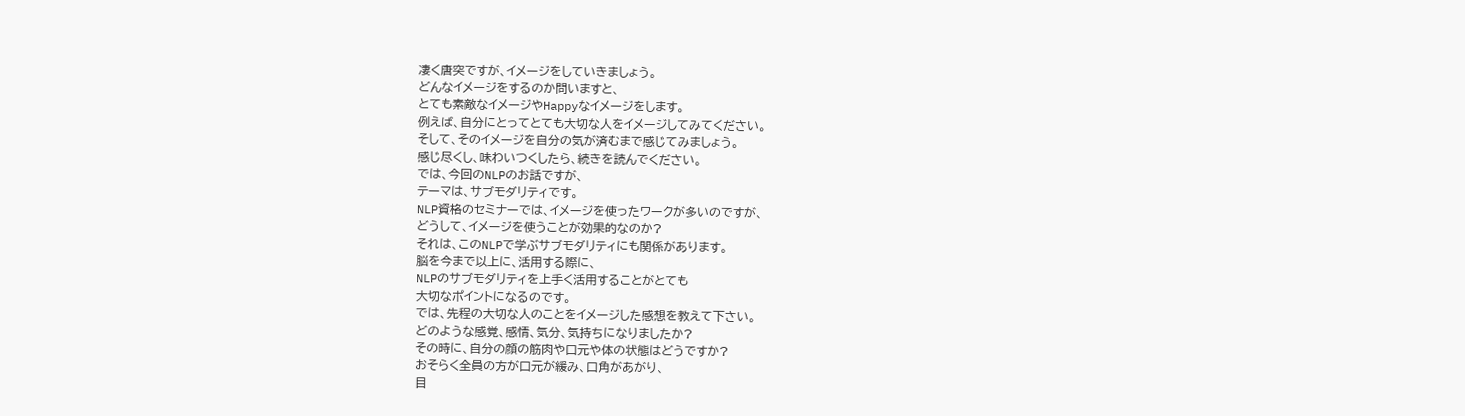凄く唐突ですが、イメージをしていきましょう。
どんなイメージをするのか問いますと、
とても素敵なイメージやHappyなイメージをします。
例えば、自分にとってとても大切な人をイメージしてみてください。
そして、そのイメージを自分の気が済むまで感じてみましょう。
感じ尽くし、味わいつくしたら、続きを読んでください。
では、今回のNLPのお話ですが、
テーマは、サブモダリティです。
NLP資格のセミナーでは、イメージを使ったワークが多いのですが、
どうして、イメージを使うことが効果的なのか?
それは、このNLPで学ぶサブモダリティにも関係があります。
脳を今まで以上に、活用する際に、
NLPのサブモダリティを上手く活用することがとても
大切なポイントになるのです。
では、先程の大切な人のことをイメージした感想を教えて下さい。
どのような感覚、感情、気分、気持ちになりましたか?
その時に、自分の顔の筋肉や口元や体の状態はどうですか?
おそらく全員の方が口元が緩み、口角があがり、
目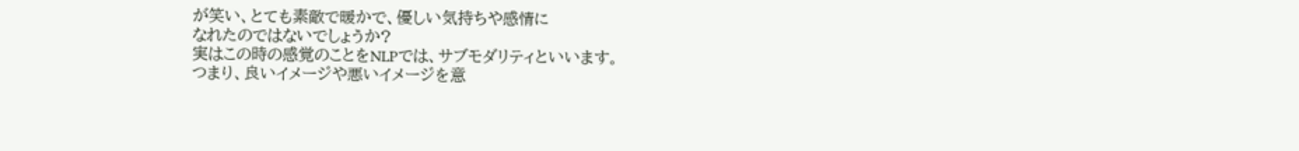が笑い、とても素敵で暖かで、優しい気持ちや感情に
なれたのではないでしょうか?
実はこの時の感覚のことをNLPでは、サブモダリティといいます。
つまり、良いイメージや悪いイメージを意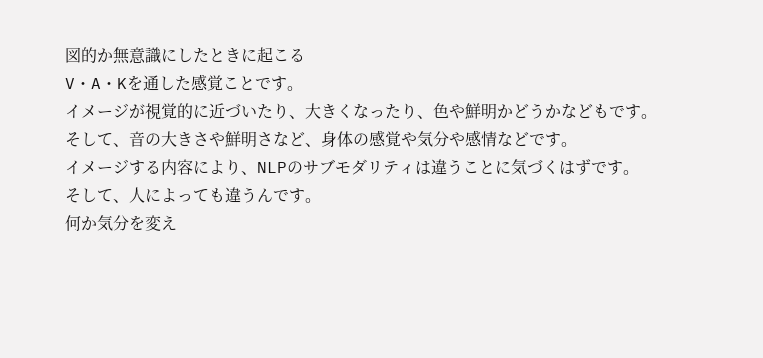図的か無意識にしたときに起こる
V・A・Kを通した感覚ことです。
イメージが視覚的に近づいたり、大きくなったり、色や鮮明かどうかなどもです。
そして、音の大きさや鮮明さなど、身体の感覚や気分や感情などです。
イメージする内容により、NLPのサブモダリティは違うことに気づくはずです。
そして、人によっても違うんです。
何か気分を変え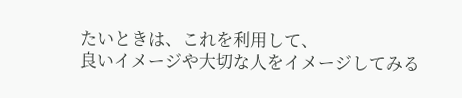たいときは、これを利用して、
良いイメージや大切な人をイメージしてみる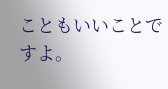こともいいことですよ。